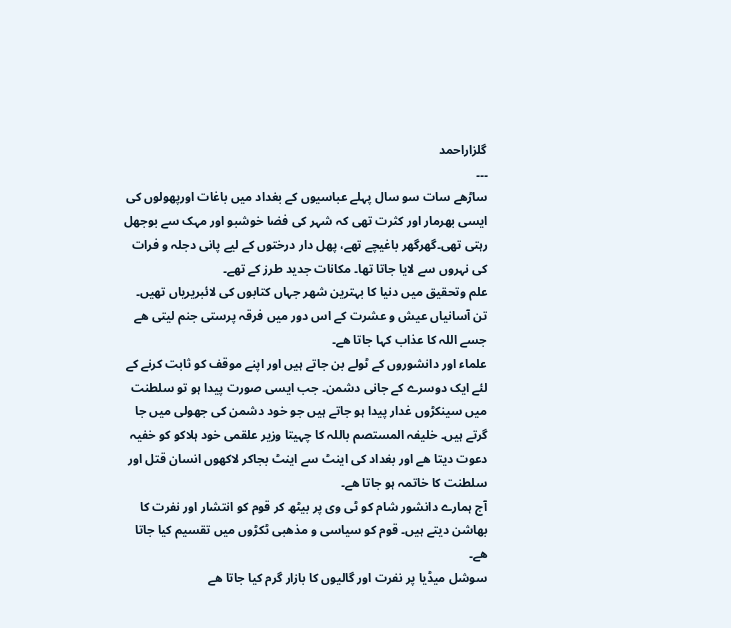گلزاراحمد
۔۔۔
ساڑھے سات سو سال پہلے عباسیوں کے بغداد میں باغات اورپھولوں کی ایسی بھرمار اور کثرت تھی کہ شہر کی فضا خوشبو اور مہک سے بوجھل رہتی تھی۔گھرگھر باغیچے تھے، پھل دار درختوں کے لیے پانی دجلہ و فرات کی نہروں سے لایا جاتا تھا۔ مکانات جدید طرز کے تھے۔
علم وتحقیق میں دنیا کا بہترین شھر جہاں کتابوں کی لائبریریاں تھیں۔
تن آسانیاں عیش و عشرت کے اس دور میں فرقہ پرستی جنم لیتی ھے جسے اللہ کا عذاب کہا جاتا ھے۔
علماء اور دانشوروں کے ٹولے بن جاتے ہیں اور اپنے موقف کو ثابت کرنے کے لئے ایک دوسرے کے جانی دشمن۔ جب ایسی صورت پیدا ہو تو سلطنت میں سینکڑوں غدار پیدا ہو جاتے ہیں جو خود دشمن کی جھولی میں جا گرتے ہیں۔ خلیفہ المستصم باللہ کا چہیتا وزیر علقمی خود ہلاکو کو خفیہ دعوت دیتا ھے اور بغداد کی اینٹ سے اینٹ بجاکر لاکھوں انسان قتل اور سلطنت کا خاتمہ ہو جاتا ھے۔
آج ہمارے دانشور شام کو ٹی وی پر بیٹھ کر قوم کو انتشار اور نفرت کا بھاشن دیتے ہیں۔ قوم کو سیاسی و مذھبی ٹکڑوں میں تقسیم کیا جاتا ھے۔
سوشل میڈیا پر نفرت اور گالیوں کا بازار گرم کیا جاتا ھے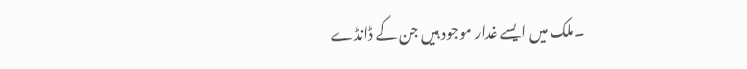۔ملک میں ایسے غدار موجود ہیں جن کے ڈانڈے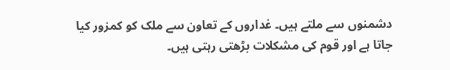دشمنوں سے ملتے ہیں۔ غداروں کے تعاون سے ملک کو کمزور کیا جاتا ہے اور قوم کی مشکلات بڑھتی رہتی ہیں۔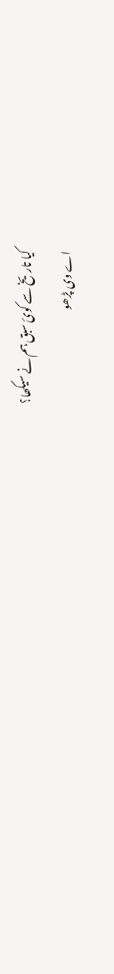کیا تاریخ سے کوئ سبق ہم نے سیکھا؟
اے وی پڑھو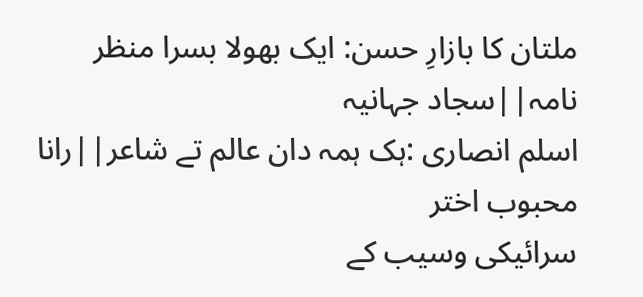ملتان کا بازارِ حسن: ایک بھولا بسرا منظر نامہ||سجاد جہانیہ
اسلم انصاری :ہک ہمہ دان عالم تے شاعر||رانا محبوب اختر
سرائیکی وسیب کے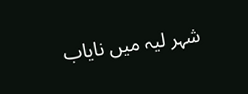شہر لیہ میں نایاب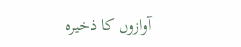آوازوں کا ذخیرہ